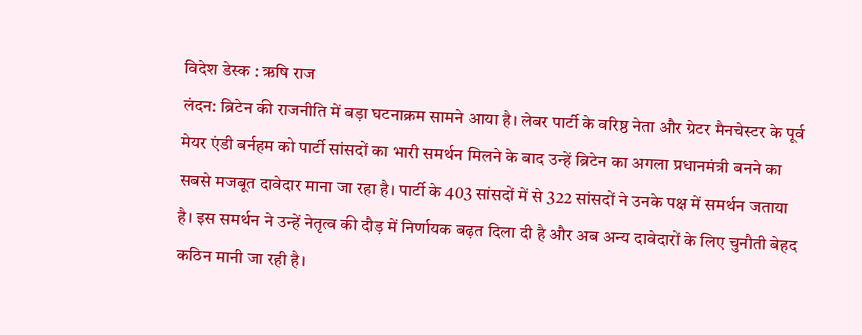विदेश डेस्क : ऋषि राज
लंदन: ब्रिटेन की राजनीति में बड़ा घटनाक्रम सामने आया है। लेबर पार्टी के वरिष्ठ नेता और ग्रेटर मैनचेस्टर के पूर्व मेयर एंडी बर्नहम को पार्टी सांसदों का भारी समर्थन मिलने के बाद उन्हें ब्रिटेन का अगला प्रधानमंत्री बनने का सबसे मजबूत दावेदार माना जा रहा है। पार्टी के 403 सांसदों में से 322 सांसदों ने उनके पक्ष में समर्थन जताया है। इस समर्थन ने उन्हें नेतृत्व की दौड़ में निर्णायक बढ़त दिला दी है और अब अन्य दावेदारों के लिए चुनौती बेहद कठिन मानी जा रही है।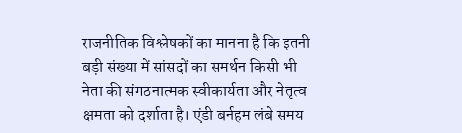राजनीतिक विश्लेषकों का मानना है कि इतनी बड़ी संख्या में सांसदों का समर्थन किसी भी नेता की संगठनात्मक स्वीकार्यता और नेतृत्व क्षमता को दर्शाता है। एंडी बर्नहम लंबे समय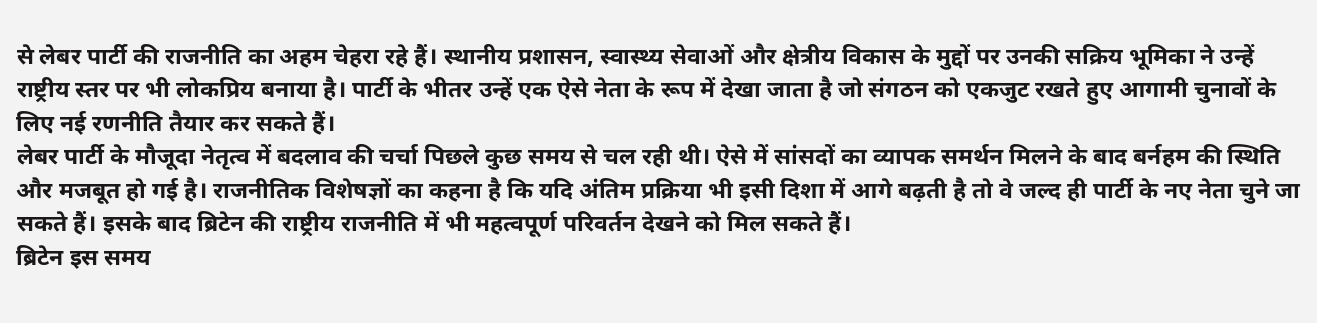से लेबर पार्टी की राजनीति का अहम चेहरा रहे हैं। स्थानीय प्रशासन, स्वास्थ्य सेवाओं और क्षेत्रीय विकास के मुद्दों पर उनकी सक्रिय भूमिका ने उन्हें राष्ट्रीय स्तर पर भी लोकप्रिय बनाया है। पार्टी के भीतर उन्हें एक ऐसे नेता के रूप में देखा जाता है जो संगठन को एकजुट रखते हुए आगामी चुनावों के लिए नई रणनीति तैयार कर सकते हैं।
लेबर पार्टी के मौजूदा नेतृत्व में बदलाव की चर्चा पिछले कुछ समय से चल रही थी। ऐसे में सांसदों का व्यापक समर्थन मिलने के बाद बर्नहम की स्थिति और मजबूत हो गई है। राजनीतिक विशेषज्ञों का कहना है कि यदि अंतिम प्रक्रिया भी इसी दिशा में आगे बढ़ती है तो वे जल्द ही पार्टी के नए नेता चुने जा सकते हैं। इसके बाद ब्रिटेन की राष्ट्रीय राजनीति में भी महत्वपूर्ण परिवर्तन देखने को मिल सकते हैं।
ब्रिटेन इस समय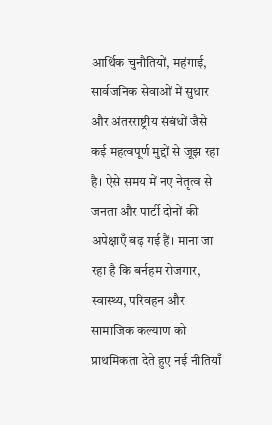आर्थिक चुनौतियों, महंगाई, सार्वजनिक सेवाओं में सुधार और अंतरराष्ट्रीय संबंधों जैसे कई महत्वपूर्ण मुद्दों से जूझ रहा है। ऐसे समय में नए नेतृत्व से जनता और पार्टी दोनों की अपेक्षाएँ बढ़ गई हैं। माना जा रहा है कि बर्नहम रोजगार, स्वास्थ्य, परिवहन और सामाजिक कल्याण को प्राथमिकता देते हुए नई नीतियाँ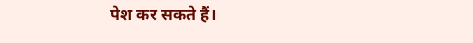पेश कर सकते हैं।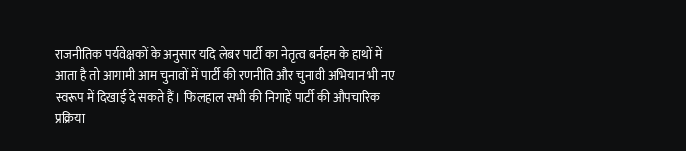राजनीतिक पर्यवेक्षकों के अनुसार यदि लेबर पार्टी का नेतृत्व बर्नहम के हाथों में आता है तो आगामी आम चुनावों में पार्टी की रणनीति और चुनावी अभियान भी नए स्वरूप में दिखाई दे सकते हैं। फिलहाल सभी की निगाहें पार्टी की औपचारिक प्रक्रिया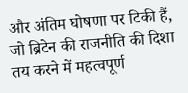और अंतिम घोषणा पर टिकी हैं, जो ब्रिटेन की राजनीति की दिशा तय करने में महत्वपूर्ण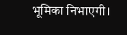भूमिका निभाएगी।